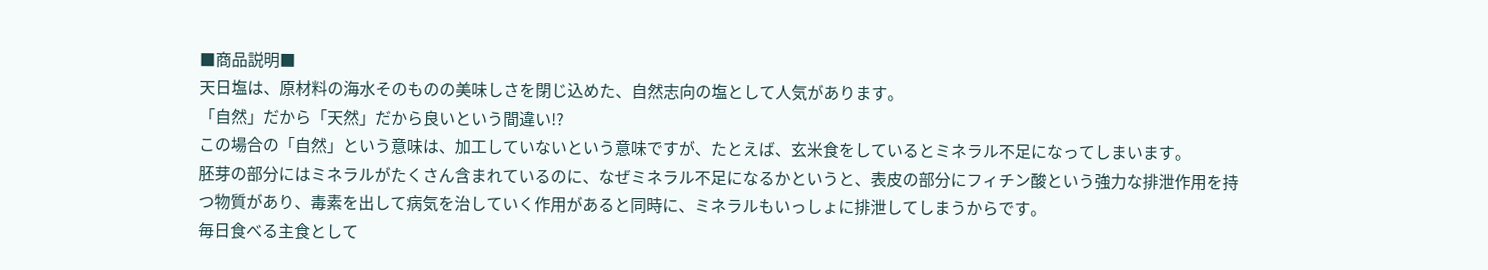■商品説明■
天日塩は、原材料の海水そのものの美味しさを閉じ込めた、自然志向の塩として人気があります。
「自然」だから「天然」だから良いという間違い!?
この場合の「自然」という意味は、加工していないという意味ですが、たとえば、玄米食をしているとミネラル不足になってしまいます。
胚芽の部分にはミネラルがたくさん含まれているのに、なぜミネラル不足になるかというと、表皮の部分にフィチン酸という強力な排泄作用を持つ物質があり、毒素を出して病気を治していく作用があると同時に、ミネラルもいっしょに排泄してしまうからです。
毎日食べる主食として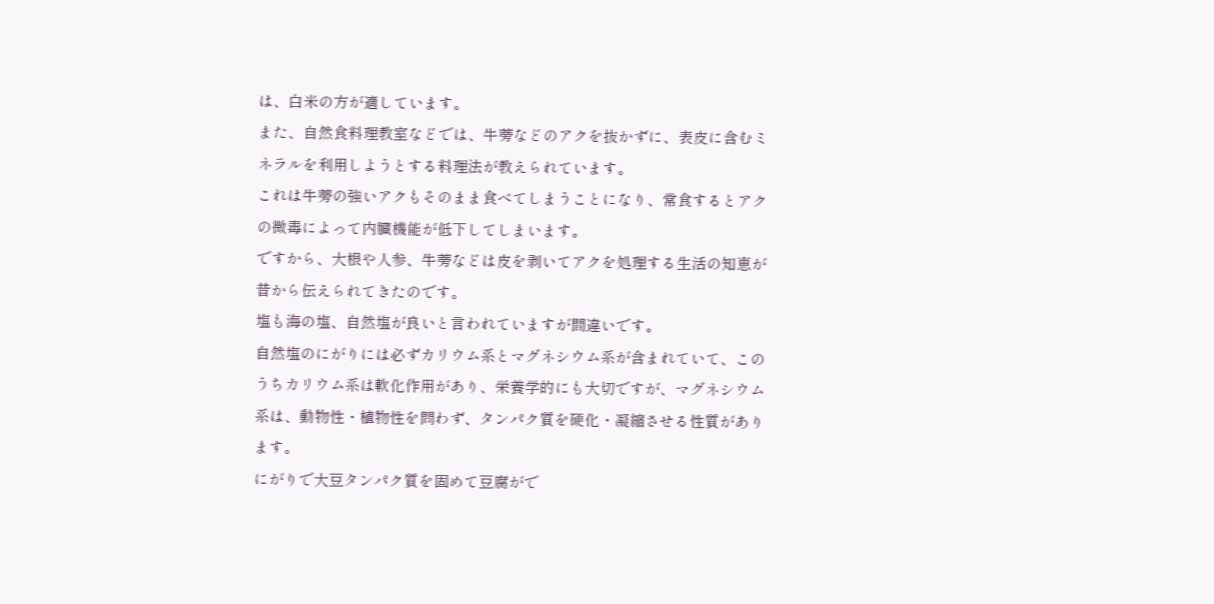は、白米の方が適しています。
また、自然食料理教室などでは、牛蒡などのアクを抜かずに、表皮に含むミネラルを利用しようとする料理法が教えられています。
これは牛蒡の強いアクもそのまま食べてしまうことになり、常食するとアクの微毒によって内臓機能が低下してしまいます。
ですから、大根や人参、牛蒡などは皮を剥いてアクを処理する生活の知恵が昔から伝えられてきたのです。
塩も海の塩、自然塩が良いと言われていますが間違いです。
自然塩のにがりには必ずカリウム系とマグネシウム系が含まれていて、このうちカリウム系は軟化作用があり、栄養学的にも大切ですが、マグネシウム系は、動物性・植物性を問わず、タンパク質を硬化・凝縮させる性質があります。
にがりで大豆タンパク質を固めて豆腐がで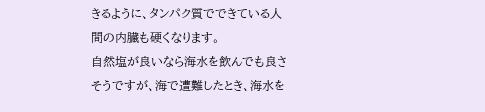きるように、タンパク質でできている人間の内臓も硬くなります。
自然塩が良いなら海水を飲んでも良さそうですが、海で遭難したとき、海水を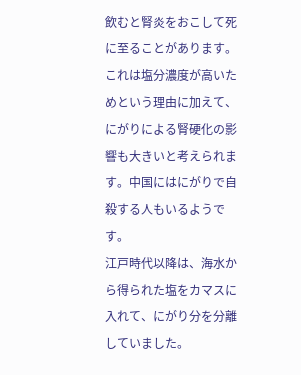飲むと腎炎をおこして死に至ることがあります。
これは塩分濃度が高いためという理由に加えて、にがりによる腎硬化の影響も大きいと考えられます。中国にはにがりで自殺する人もいるようです。
江戸時代以降は、海水から得られた塩をカマスに入れて、にがり分を分離していました。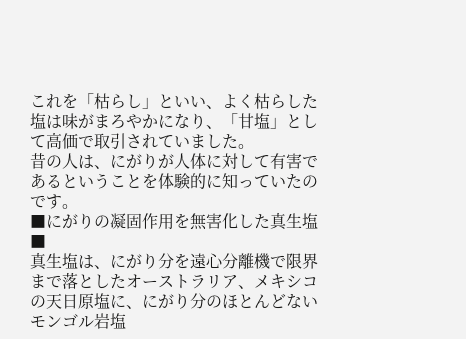これを「枯らし」といい、よく枯らした塩は味がまろやかになり、「甘塩」として高価で取引されていました。
昔の人は、にがりが人体に対して有害であるということを体験的に知っていたのです。
■にがりの凝固作用を無害化した真生塩■
真生塩は、にがり分を遠心分離機で限界まで落としたオーストラリア、メキシコの天日原塩に、にがり分のほとんどないモンゴル岩塩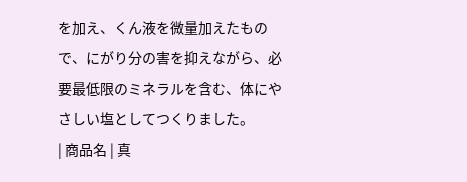を加え、くん液を微量加えたもので、にがり分の害を抑えながら、必要最低限のミネラルを含む、体にやさしい塩としてつくりました。
| 商品名 | 真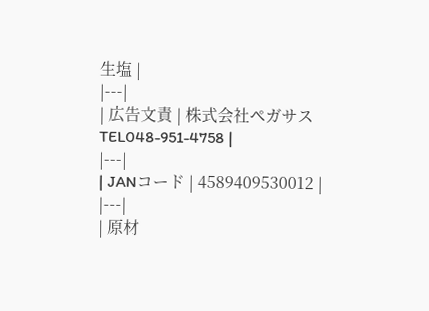生塩 |
|---|
| 広告文責 | 株式会社ペガサス TEL048-951-4758 |
|---|
| JANコード | 4589409530012 |
|---|
| 原材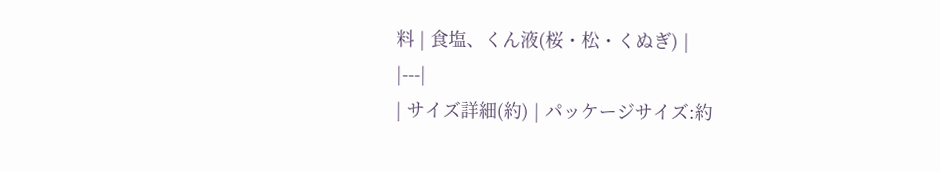料 | 食塩、くん液(桜・松・くぬぎ) |
|---|
| サイズ詳細(約) | パッケージサイズ:約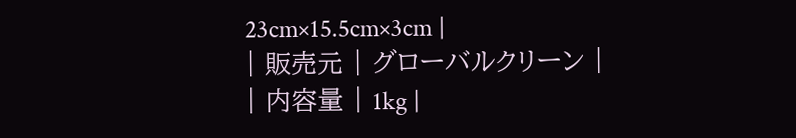23cm×15.5cm×3cm |
| 販売元 | グローバルクリーン |
| 内容量 | 1kg |